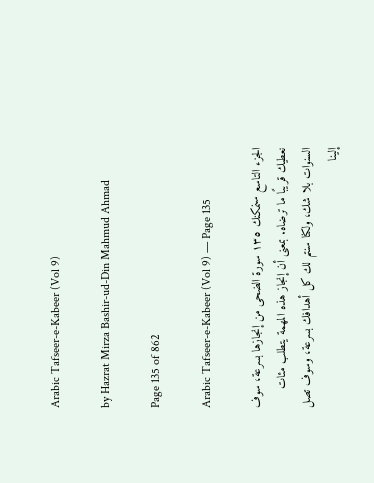Arabic Tafseer-e-Kabeer (Vol 9)

by Hazrat Mirza Bashir-ud-Din Mahmud Ahmad

Page 135 of 862

Arabic Tafseer-e-Kabeer (Vol 9) — Page 135

الجزء التاسع سنمكنك ١٣٥ سورة الضحى من إنجازها بسرعة، سوف نعطيك قريبًا ما ترضاه. بمعنى أن إنجاز هذه المهمة يتطلب مئات السنوات بلا شك، ولكنا سنتم لك كل أهدافك بسرعة، وسوف تصل إلينا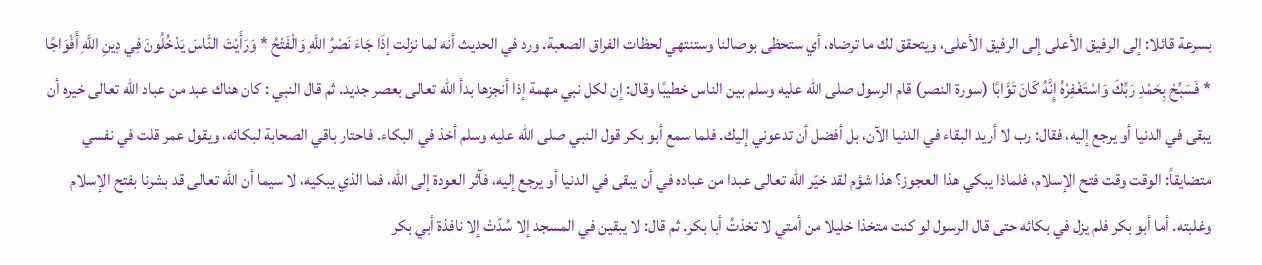بسرعة قائلا: إلى الرفيق الأعلى إلى الرفيق الأعلى، ويتحقق لك ما ترضاه، أي ستحظى بوصالنا وستنتهي لحظات الفراق الصعبة. ورد في الحديث أنه لما نزلت إذَا جَاءَ نَصْرُ اللَّهِ وَالْفَتْحُ * وَرَأَيْتَ النَّاسَ يَدْخُلُونَ فِي دِينِ اللَّهِ أَفْوَاجًا * فَسَبِّحْ بِحَمْدِ رَبِّكَ وَاسْتَغْفِرْهُ إِنَّهُ كَانَ تَوَّابًا (سورة النصر) قام الرسول صلى الله عليه وسلم بين الناس خطيبًا وقال: إن لكل نبي مهمة إذا أنجزها بدأ الله تعالى بعصر جديد. ثم قال النبي : كان هناك عبد من عباد الله تعالى خيره أن يبقى في الدنيا أو يرجع إليه، فقال: رب لا أريد البقاء في الدنيا الآن، بل أفضل أن تدعوني إليك. فلما سمع أبو بكر قول النبي صلى الله عليه وسلم أخذ في البكاء. فاحتار باقي الصحابة لبكائه، ويقول عمر قلت في نفسي متضايقاً: الوقت وقت فتح الإسلام، فلماذا يبكي هذا العجوز؟ هذا شؤم لقد خيّر الله تعالى عبدا من عباده في أن يبقى في الدنيا أو يرجع إليه، فآثر العودة إلى الله، فما الذي يبكيه، لا سيما أن الله تعالى قد بشرنا بفتح الإسلام وغلبته. أما أبو بكر فلم يزل في بكائه حتى قال الرسول لو كنت متخذا خليلا من أمتي لا تخذتُ أبا بكر. ثم قال: لا يبقين في المسجد إلا سُدّتْ إلا نافذة أبي بكر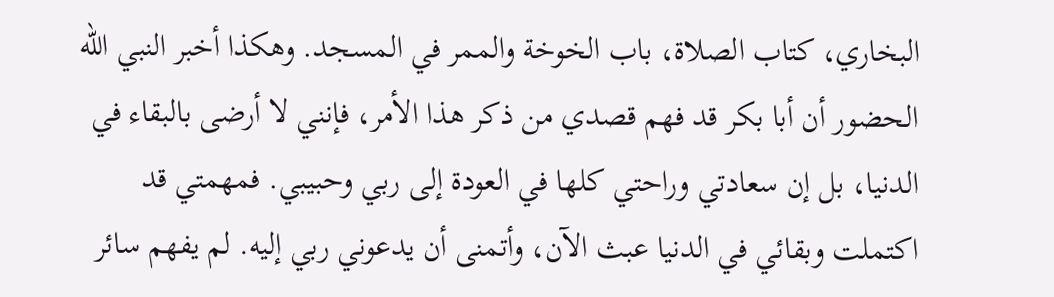البخاري، كتاب الصلاة، باب الخوخة والممر في المسجد. وهكذا أخبر النبي الله الحضور أن أبا بكر قد فهم قصدي من ذكر هذا الأمر، فإنني لا أرضى بالبقاء في الدنيا، بل إن سعادتي وراحتي كلها في العودة إلى ربي وحبيبي. فمهمتي قد اكتملت وبقائي في الدنيا عبث الآن، وأتمنى أن يدعوني ربي إليه. لم يفهم سائر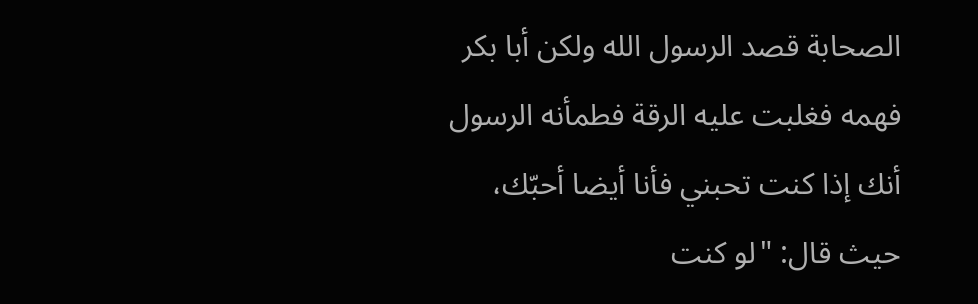الصحابة قصد الرسول الله ولكن أبا بكر فهمه فغلبت عليه الرقة فطمأنه الرسول أنك إذا كنت تحبني فأنا أيضا أحبّك، حيث قال: "لو كنت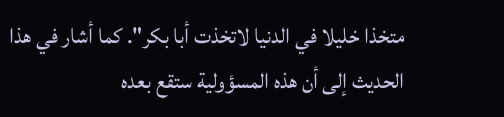متخذا خليلا في الدنيا لاتخذت أبا بكر". كما أشار في هذا الحديث إلى أن هذه المسؤولية ستقع بعده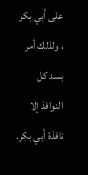على أبي بكر ، ولذلك أمر بسد كل النوافذ إلا نافذة أبي بكر.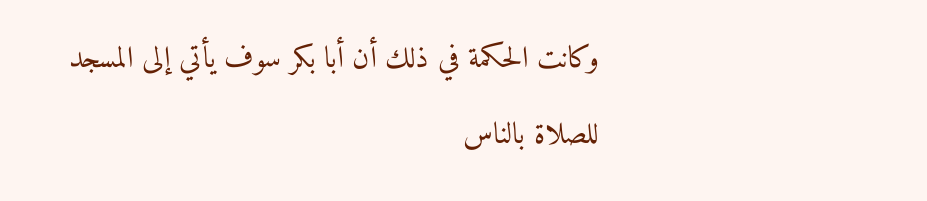وكانت الحكمة في ذلك أن أبا بكر سوف يأتي إلى المسجد للصلاة بالناس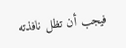فيجب أن تظل نافذته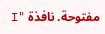مفتوحة. نافذة "I